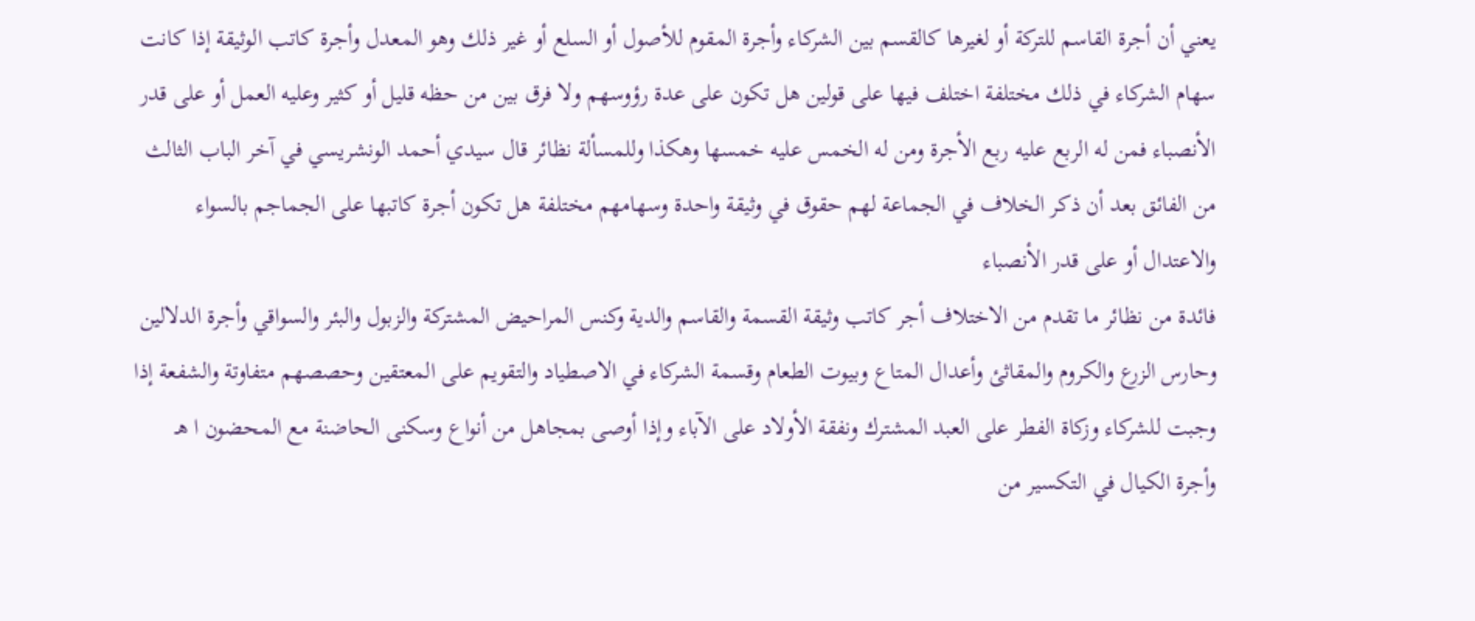يعني أن أجرة القاسم للتركة أو لغيرها كالقسم بين الشركاء وأجرة المقوم للأصول أو السلع أو غير ذلك وهو المعدل وأجرة كاتب الوثيقة إذا كانت سهام الشركاء في ذلك مختلفة اختلف فيها على قولين هل تكون على عدة رؤوسهم ولا فرق بين من حظه قليل أو كثير وعليه العمل أو على قدر الأنصباء فمن له الربع عليه ربع الأجرة ومن له الخمس عليه خمسها وهكذا وللمسألة نظائر قال سيدي أحمد الونشريسي في آخر الباب الثالث من الفائق بعد أن ذكر الخلاف في الجماعة لهم حقوق في وثيقة واحدة وسهامهم مختلفة هل تكون أجرة كاتبها على الجماجم بالسواء والاعتدال أو على قدر الأنصباء
فائدة من نظائر ما تقدم من الاختلاف أجر كاتب وثيقة القسمة والقاسم والدية وكنس المراحيض المشتركة والزبول والبئر والسواقي وأجرة الدلالين وحارس الزرع والكروم والمقاثئ وأعدال المتاع وبيوت الطعام وقسمة الشركاء في الاصطياد والتقويم على المعتقين وحصصهم متفاوتة والشفعة إذا وجبت للشركاء وزكاة الفطر على العبد المشترك ونفقة الأولاد على الآباء وإذا أوصى بمجاهل من أنواع وسكنى الحاضنة مع المحضون ا هـ
وأجرة الكيال في التكسير من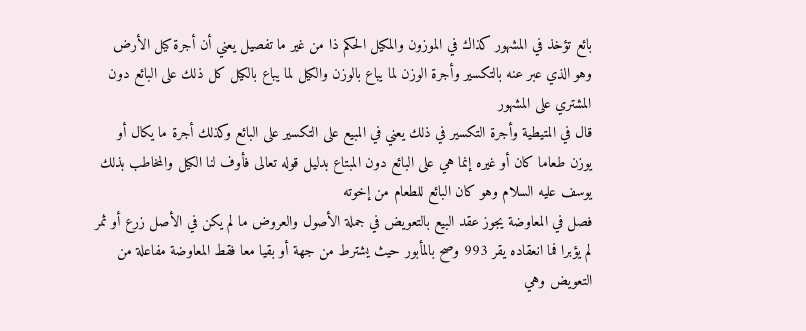بائع تؤخذ في المشهور كذاك في الموزون والمكيل الحكم ذا من غير ما تفصيل يعني أن أجرة كيل الأرض وهو الذي عبر عنه بالتكسير وأجرة الوزن لما يباع بالوزن والكيل لما يباع بالكيل كل ذلك على البائع دون المشتري على المشهور
قال في المتيطية وأجرة التكسير في ذلك يعني في المبيع على التكسير على البائع وكذلك أجرة ما يكال أو يوزن طعاما كان أو غيره إنما هي على البائع دون المبتاع بدليل قوله تعالى فأوف لنا الكيل والمخاطب بذلك يوسف عليه السلام وهو كان البائع للطعام من إخوته
فصل في المعاوضة يجوز عقد البيع بالتعويض في جملة الأصول والعروض ما لم يكن في الأصل زرع أو ثمر لم يؤبرا فما انعقاده يقر 993 وصح بالمأبور حيث يشترط من جهة أو بقيا معا فقط المعاوضة مفاعلة من التعويض وهي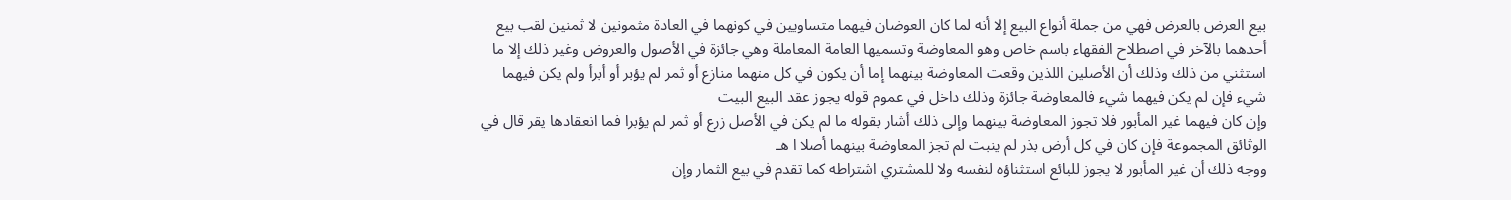بيع العرض بالعرض فهي من جملة أنواع البيع إلا أنه لما كان العوضان فيهما متساويين في كونهما في العادة مثمونين لا ثمنين لقب بيع أحدهما بالآخر في اصطلاح الفقهاء باسم خاص وهو المعاوضة وتسميها العامة المعاملة وهي جائزة في الأصول والعروض وغير ذلك إلا ما استثني من ذلك وذلك أن الأصلين اللذين وقعت المعاوضة بينهما إما أن يكون في كل منهما منازع أو ثمر لم يؤبر أو أبرأ ولم يكن فيهما شيء فإن لم يكن فيهما شيء فالمعاوضة جائزة وذلك داخل في عموم قوله يجوز عقد البيع البيت
وإن كان فيهما غير المأبور فلا تجوز المعاوضة بينهما وإلى ذلك أشار بقوله ما لم يكن في الأصل زرع أو ثمر لم يؤبرا فما انعقادها يقر قال في الوثائق المجموعة فإن كان في كل أرض بذر لم ينبت لم تجز المعاوضة بينهما أصلا ا هـ
ووجه ذلك أن غير المأبور لا يجوز للبائع استثناؤه لنفسه ولا للمشتري اشتراطه كما تقدم في بيع الثمار وإن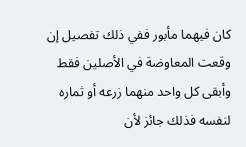كان فيهما مأبور ففي ذلك تفصيل إن وقعت المعاوضة في الأصلين فقط وأبقى كل واحد منهما زرعه أو ثماره لنفسه فذلك جائز لأن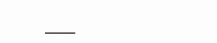___